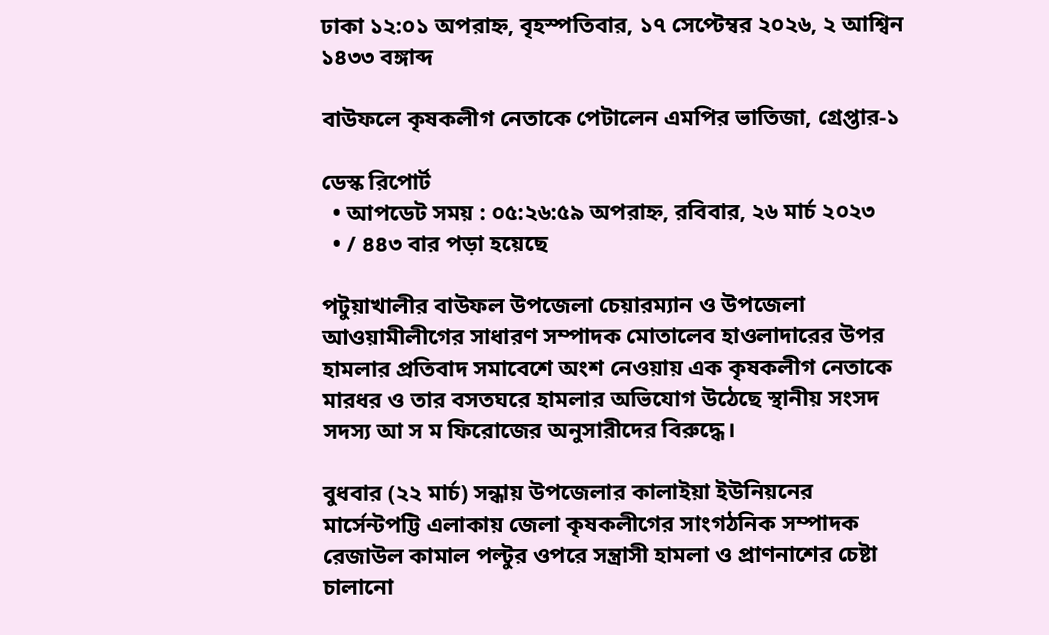ঢাকা ১২:০১ অপরাহ্ন, বৃহস্পতিবার, ১৭ সেপ্টেম্বর ২০২৬, ২ আশ্বিন ১৪৩৩ বঙ্গাব্দ

বাউফলে কৃষকলীগ নেতাকে পেটালেন এমপির ভাতিজা, গ্রেপ্তার-১

ডেস্ক রিপোর্ট
  • আপডেট সময় : ০৫:২৬:৫৯ অপরাহ্ন, রবিবার, ২৬ মার্চ ২০২৩
  • / ৪৪৩ বার পড়া হয়েছে

পটুয়াখালীর বাউফল উপজেলা চেয়ারম্যান ও উপজেলা আওয়ামীলীগের সাধারণ সম্পাদক মোতালেব হাওলাদারের উপর হামলার প্রতিবাদ সমাবেশে অংশ নেওয়ায় এক কৃষকলীগ নেতাকে মারধর ও তার বসতঘরে হামলার অভিযোগ উঠেছে স্থানীয় সংসদ সদস্য আ স ম ফিরোজের অনুসারীদের বিরুদ্ধে।

বুধবার (২২ মার্চ) সন্ধায় উপজেলার কালাইয়া ইউনিয়নের মার্সেন্টপট্টি এলাকায় জেলা কৃষকলীগের সাংগঠনিক সম্পাদক রেজাউল কামাল পল্টুর ওপরে সন্ত্রাসী হামলা ও প্রাণনাশের চেষ্টা চালানো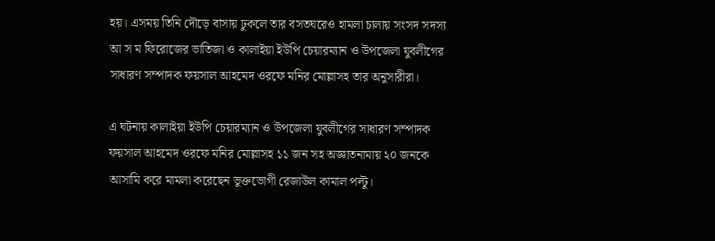হয়। এসময় তিনি দৌড়ে বাসায় ঢুকলে তার বসতঘরেও হামলা চালায় সংসদ সদস্য আ স ম ফিরোজের ভাতিজা ও কালাইয়া ইউপি চেয়ারম্যান ও উপজেলা যুবলীগের সাধারণ সম্পাদক ফয়সাল আহমেদ ওরফে মনির মোল্লাসহ তার অনুসারীরা।

এ ঘটনায় কালাইয়া ইউপি চেয়ারম্যান ও উপজেলা যুবলীগের সাধারণ সম্পাদক ফয়সাল আহমেদ ওরফে মনির মোল্লাসহ ১১ জন সহ অজ্ঞাতনামায় ২০ জনকে আসামি করে মামলা করেছেন ভুক্তভোগী রেজাউল কামাল পল্টু।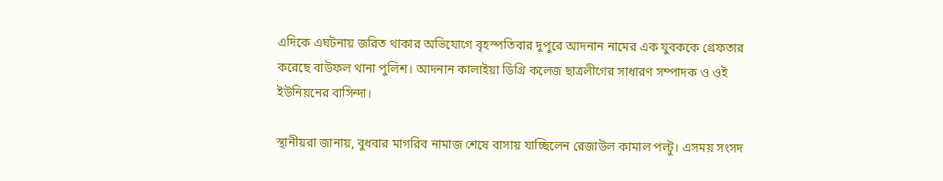এদিকে এঘটনায় জরিত থাকার অভিযোগে বৃহস্পতিবার দুপুরে আদনান নামের এক যুবককে গ্রেফতার করেছে বাউফল থানা পুলিশ। আদনান কালাইয়া ডিগ্রি কলেজ ছাত্রলীগের সাধারণ সম্পাদক ও ওই ইউনিয়নের বাসিন্দা।

স্থানীয়রা জানায়, বুধবার মাগরিব নামাজ শেষে বাসায় যাচ্ছিলেন রেজাউল কামাল পল্টু। এসময় সংসদ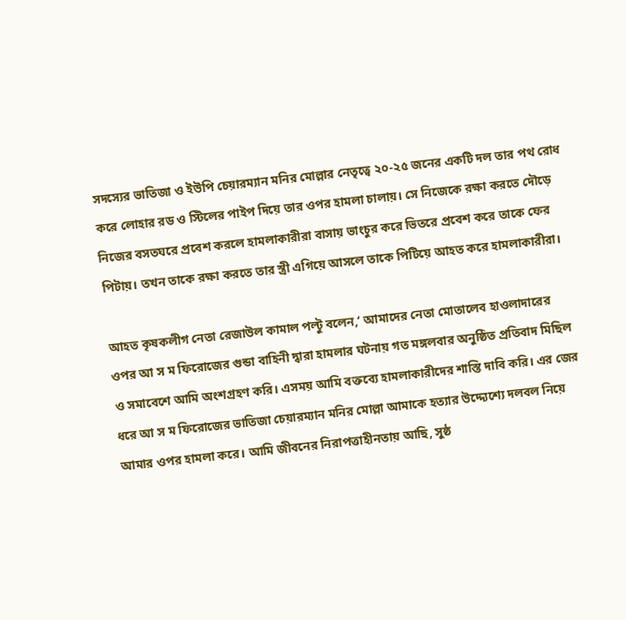সদস্যের ভাতিজা ও ইউপি চেয়ারম্যান মনির মোল্লার নেতৃত্বে ২০-২৫ জনের একটি দল তার পথ রোধ করে লোহার রড ও স্টিলের পাইপ দিয়ে তার ওপর হামলা চালায়। সে নিজেকে রক্ষা করতে দৌড়ে নিজের বসতঘরে প্রবেশ করলে হামলাকারীরা বাসায় ভাংচুর করে ভিতরে প্রবেশ করে তাকে ফের পিটায়। তখন তাকে রক্ষা করতে তার স্ত্রী এগিয়ে আসলে তাকে পিটিয়ে আহত করে হামলাকারীরা।

আহত কৃষকলীগ নেতা রেজাউল কামাল পল্টু বলেন,‘ আমাদের নেতা মোতালেব হাওলাদারের ওপর আ স ম ফিরোজের গুন্ডা বাহিনী দ্বারা হামলার ঘটনায় গত মঙ্গলবার অনুষ্ঠিত প্রতিবাদ মিছিল ও সমাবেশে আমি অংশগ্রহণ করি। এসময় আমি বক্তব্যে হামলাকারীদের শাস্তি দাবি করি। এর জের ধরে আ স ম ফিরোজের ভাতিজা চেয়ারম্যান মনির মোল্লা আমাকে হত্যার উদ্দ্যেশ্যে দলবল নিয়ে আমার ওপর হামলা করে। আমি জীবনের নিরাপত্তাহীনতায় আছি, সুষ্ঠ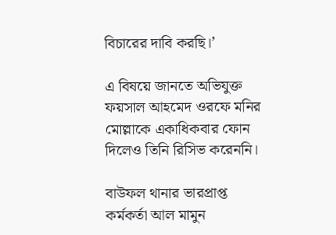বিচারের দাবি করছি।’

এ বিষয়ে জানতে অভিযুক্ত ফয়সাল আহমেদ ওরফে মনির মোল্লাকে একাধিকবার ফোন দিলেও তিনি রিসিভ করেননি।

বাউফল থানার ভারপ্রাপ্ত কর্মকর্তা আল মামুন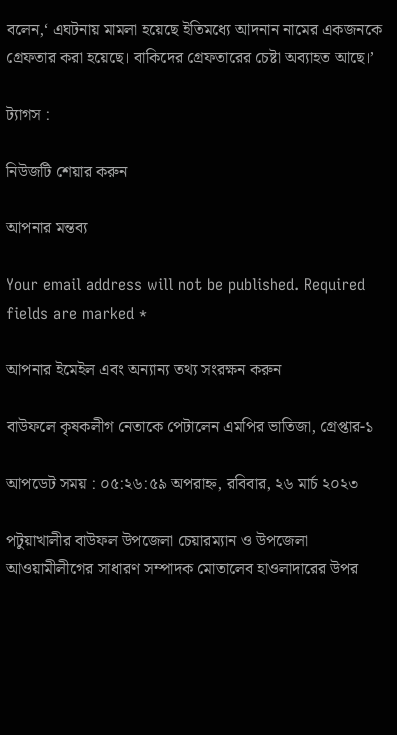বলেন,‘ এঘটনায় মামলা হয়েছে ইতিমধ্যে আদনান নামের একজনকে গ্রেফতার করা হয়েছে। বাকিদের গ্রেফতারের চেষ্টা অব্যাহত আছে।’

ট্যাগস :

নিউজটি শেয়ার করুন

আপনার মন্তব্য

Your email address will not be published. Required fields are marked *

আপনার ইমেইল এবং অন্যান্য তথ্য সংরক্ষন করুন

বাউফলে কৃষকলীগ নেতাকে পেটালেন এমপির ভাতিজা, গ্রেপ্তার-১

আপডেট সময় : ০৫:২৬:৫৯ অপরাহ্ন, রবিবার, ২৬ মার্চ ২০২৩

পটুয়াখালীর বাউফল উপজেলা চেয়ারম্যান ও উপজেলা আওয়ামীলীগের সাধারণ সম্পাদক মোতালেব হাওলাদারের উপর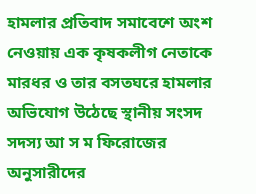হামলার প্রতিবাদ সমাবেশে অংশ নেওয়ায় এক কৃষকলীগ নেতাকে মারধর ও তার বসতঘরে হামলার অভিযোগ উঠেছে স্থানীয় সংসদ সদস্য আ স ম ফিরোজের অনুসারীদের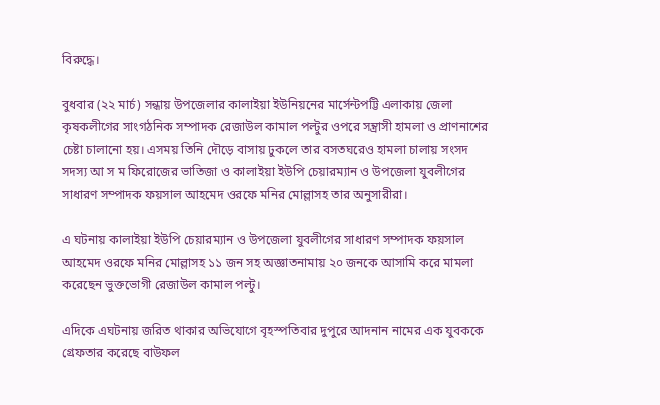বিরুদ্ধে।

বুধবার (২২ মার্চ) সন্ধায় উপজেলার কালাইয়া ইউনিয়নের মার্সেন্টপট্টি এলাকায় জেলা কৃষকলীগের সাংগঠনিক সম্পাদক রেজাউল কামাল পল্টুর ওপরে সন্ত্রাসী হামলা ও প্রাণনাশের চেষ্টা চালানো হয়। এসময় তিনি দৌড়ে বাসায় ঢুকলে তার বসতঘরেও হামলা চালায় সংসদ সদস্য আ স ম ফিরোজের ভাতিজা ও কালাইয়া ইউপি চেয়ারম্যান ও উপজেলা যুবলীগের সাধারণ সম্পাদক ফয়সাল আহমেদ ওরফে মনির মোল্লাসহ তার অনুসারীরা।

এ ঘটনায় কালাইয়া ইউপি চেয়ারম্যান ও উপজেলা যুবলীগের সাধারণ সম্পাদক ফয়সাল আহমেদ ওরফে মনির মোল্লাসহ ১১ জন সহ অজ্ঞাতনামায় ২০ জনকে আসামি করে মামলা করেছেন ভুক্তভোগী রেজাউল কামাল পল্টু।

এদিকে এঘটনায় জরিত থাকার অভিযোগে বৃহস্পতিবার দুপুরে আদনান নামের এক যুবককে গ্রেফতার করেছে বাউফল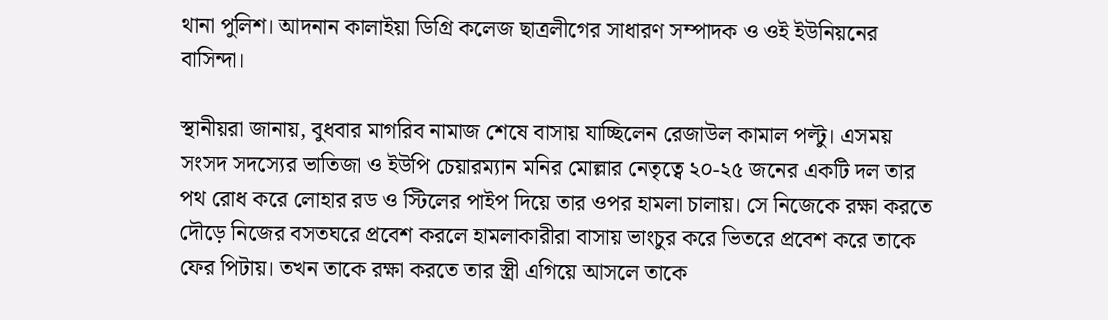থানা পুলিশ। আদনান কালাইয়া ডিগ্রি কলেজ ছাত্রলীগের সাধারণ সম্পাদক ও ওই ইউনিয়নের বাসিন্দা।

স্থানীয়রা জানায়, বুধবার মাগরিব নামাজ শেষে বাসায় যাচ্ছিলেন রেজাউল কামাল পল্টু। এসময় সংসদ সদস্যের ভাতিজা ও ইউপি চেয়ারম্যান মনির মোল্লার নেতৃত্বে ২০-২৫ জনের একটি দল তার পথ রোধ করে লোহার রড ও স্টিলের পাইপ দিয়ে তার ওপর হামলা চালায়। সে নিজেকে রক্ষা করতে দৌড়ে নিজের বসতঘরে প্রবেশ করলে হামলাকারীরা বাসায় ভাংচুর করে ভিতরে প্রবেশ করে তাকে ফের পিটায়। তখন তাকে রক্ষা করতে তার স্ত্রী এগিয়ে আসলে তাকে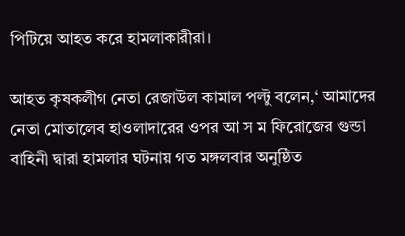পিটিয়ে আহত করে হামলাকারীরা।

আহত কৃষকলীগ নেতা রেজাউল কামাল পল্টু বলেন,‘ আমাদের নেতা মোতালেব হাওলাদারের ওপর আ স ম ফিরোজের গুন্ডা বাহিনী দ্বারা হামলার ঘটনায় গত মঙ্গলবার অনুষ্ঠিত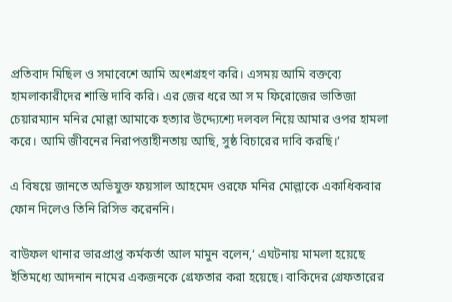প্রতিবাদ মিছিল ও সমাবেশে আমি অংশগ্রহণ করি। এসময় আমি বক্তব্যে হামলাকারীদের শাস্তি দাবি করি। এর জের ধরে আ স ম ফিরোজের ভাতিজা চেয়ারম্যান মনির মোল্লা আমাকে হত্যার উদ্দ্যেশ্যে দলবল নিয়ে আমার ওপর হামলা করে। আমি জীবনের নিরাপত্তাহীনতায় আছি, সুষ্ঠ বিচারের দাবি করছি।’

এ বিষয়ে জানতে অভিযুক্ত ফয়সাল আহমেদ ওরফে মনির মোল্লাকে একাধিকবার ফোন দিলেও তিনি রিসিভ করেননি।

বাউফল থানার ভারপ্রাপ্ত কর্মকর্তা আল মামুন বলেন,‘ এঘটনায় মামলা হয়েছে ইতিমধ্যে আদনান নামের একজনকে গ্রেফতার করা হয়েছে। বাকিদের গ্রেফতারের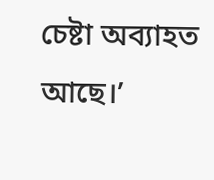চেষ্টা অব্যাহত আছে।’